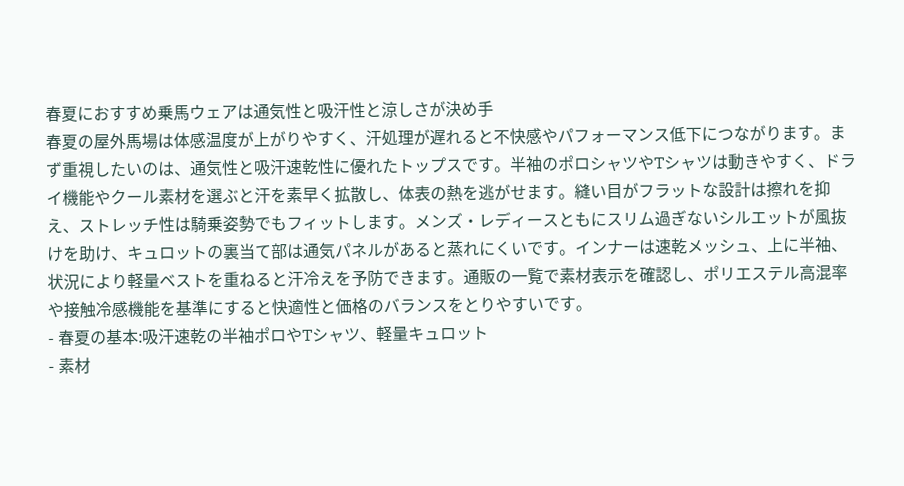春夏におすすめ乗馬ウェアは通気性と吸汗性と涼しさが決め手
春夏の屋外馬場は体感温度が上がりやすく、汗処理が遅れると不快感やパフォーマンス低下につながります。まず重視したいのは、通気性と吸汗速乾性に優れたトップスです。半袖のポロシャツやTシャツは動きやすく、ドライ機能やクール素材を選ぶと汗を素早く拡散し、体表の熱を逃がせます。縫い目がフラットな設計は擦れを抑え、ストレッチ性は騎乗姿勢でもフィットします。メンズ・レディースともにスリム過ぎないシルエットが風抜けを助け、キュロットの裏当て部は通気パネルがあると蒸れにくいです。インナーは速乾メッシュ、上に半袖、状況により軽量ベストを重ねると汗冷えを予防できます。通販の一覧で素材表示を確認し、ポリエステル高混率や接触冷感機能を基準にすると快適性と価格のバランスをとりやすいです。
- 春夏の基本:吸汗速乾の半袖ポロやTシャツ、軽量キュロット
- 素材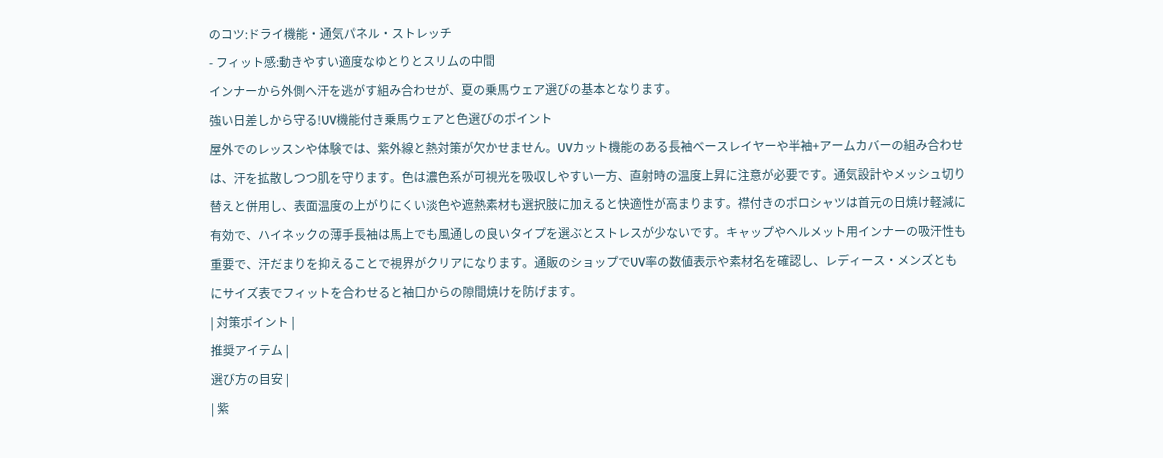のコツ:ドライ機能・通気パネル・ストレッチ
- フィット感:動きやすい適度なゆとりとスリムの中間
インナーから外側へ汗を逃がす組み合わせが、夏の乗馬ウェア選びの基本となります。
強い日差しから守る!UV機能付き乗馬ウェアと色選びのポイント
屋外でのレッスンや体験では、紫外線と熱対策が欠かせません。UVカット機能のある長袖ベースレイヤーや半袖+アームカバーの組み合わせは、汗を拡散しつつ肌を守ります。色は濃色系が可視光を吸収しやすい一方、直射時の温度上昇に注意が必要です。通気設計やメッシュ切り替えと併用し、表面温度の上がりにくい淡色や遮熱素材も選択肢に加えると快適性が高まります。襟付きのポロシャツは首元の日焼け軽減に有効で、ハイネックの薄手長袖は馬上でも風通しの良いタイプを選ぶとストレスが少ないです。キャップやヘルメット用インナーの吸汗性も重要で、汗だまりを抑えることで視界がクリアになります。通販のショップでUV率の数値表示や素材名を確認し、レディース・メンズともにサイズ表でフィットを合わせると袖口からの隙間焼けを防げます。
| 対策ポイント |
推奨アイテム |
選び方の目安 |
| 紫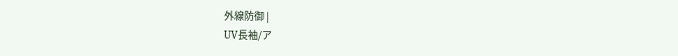外線防御 |
UV長袖/ア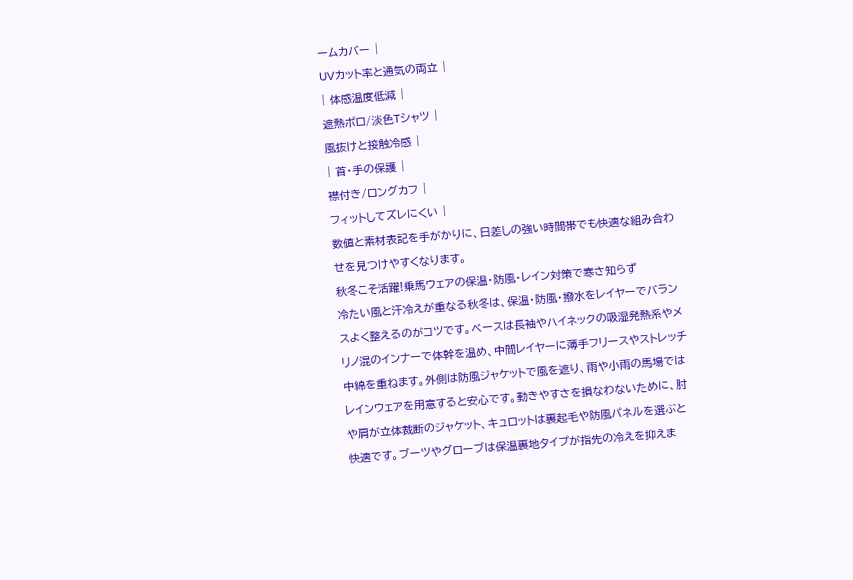ームカバー |
UVカット率と通気の両立 |
| 体感温度低減 |
遮熱ポロ/淡色Tシャツ |
風抜けと接触冷感 |
| 首・手の保護 |
襟付き/ロングカフ |
フィットしてズレにくい |
数値と素材表記を手がかりに、日差しの強い時間帯でも快適な組み合わせを見つけやすくなります。
秋冬こそ活躍!乗馬ウェアの保温・防風・レイン対策で寒さ知らず
冷たい風と汗冷えが重なる秋冬は、保温・防風・撥水をレイヤーでバランスよく整えるのがコツです。ベースは長袖やハイネックの吸湿発熱系やメリノ混のインナーで体幹を温め、中間レイヤーに薄手フリースやストレッチ中綿を重ねます。外側は防風ジャケットで風を遮り、雨や小雨の馬場ではレインウェアを用意すると安心です。動きやすさを損なわないために、肘や肩が立体裁断のジャケット、キュロットは裏起毛や防風パネルを選ぶと快適です。ブーツやグローブは保温裏地タイプが指先の冷えを抑えま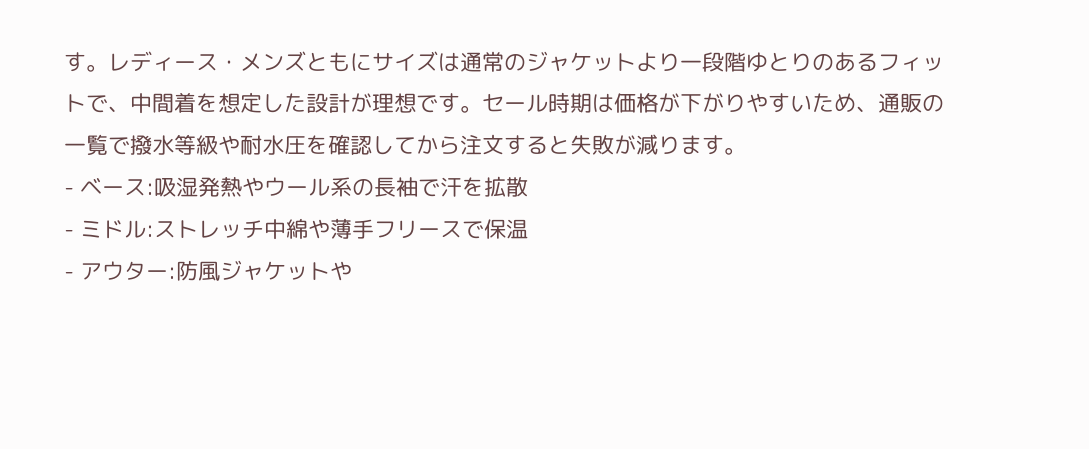す。レディース・メンズともにサイズは通常のジャケットより一段階ゆとりのあるフィットで、中間着を想定した設計が理想です。セール時期は価格が下がりやすいため、通販の一覧で撥水等級や耐水圧を確認してから注文すると失敗が減ります。
- ベース:吸湿発熱やウール系の長袖で汗を拡散
- ミドル:ストレッチ中綿や薄手フリースで保温
- アウター:防風ジャケットや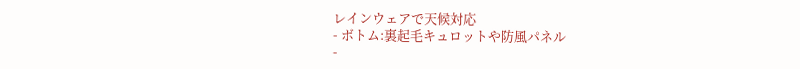レインウェアで天候対応
- ボトム:裏起毛キュロットや防風パネル
-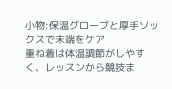小物:保温グローブと厚手ソックスで末端をケア
重ね着は体温調節がしやすく、レッスンから競技ま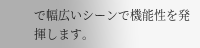で幅広いシーンで機能性を発揮します。